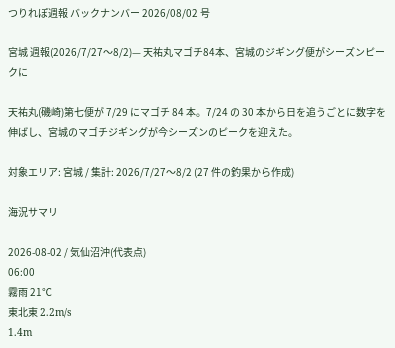つりれぽ週報 バックナンバー 2026/08/02 号

宮城 週報(2026/7/27〜8/2)— 天祐丸マゴチ84本、宮城のジギング便がシーズンピークに

天祐丸(磯崎)第七便が 7/29 にマゴチ 84 本。7/24 の 30 本から日を追うごとに数字を伸ばし、宮城のマゴチジギングが今シーズンのピークを迎えた。

対象エリア: 宮城 / 集計: 2026/7/27〜8/2 (27 件の釣果から作成)

海況サマリ

2026-08-02 / 気仙沼沖(代表点)
06:00
霧雨 21℃
東北東 2.2m/s
1.4m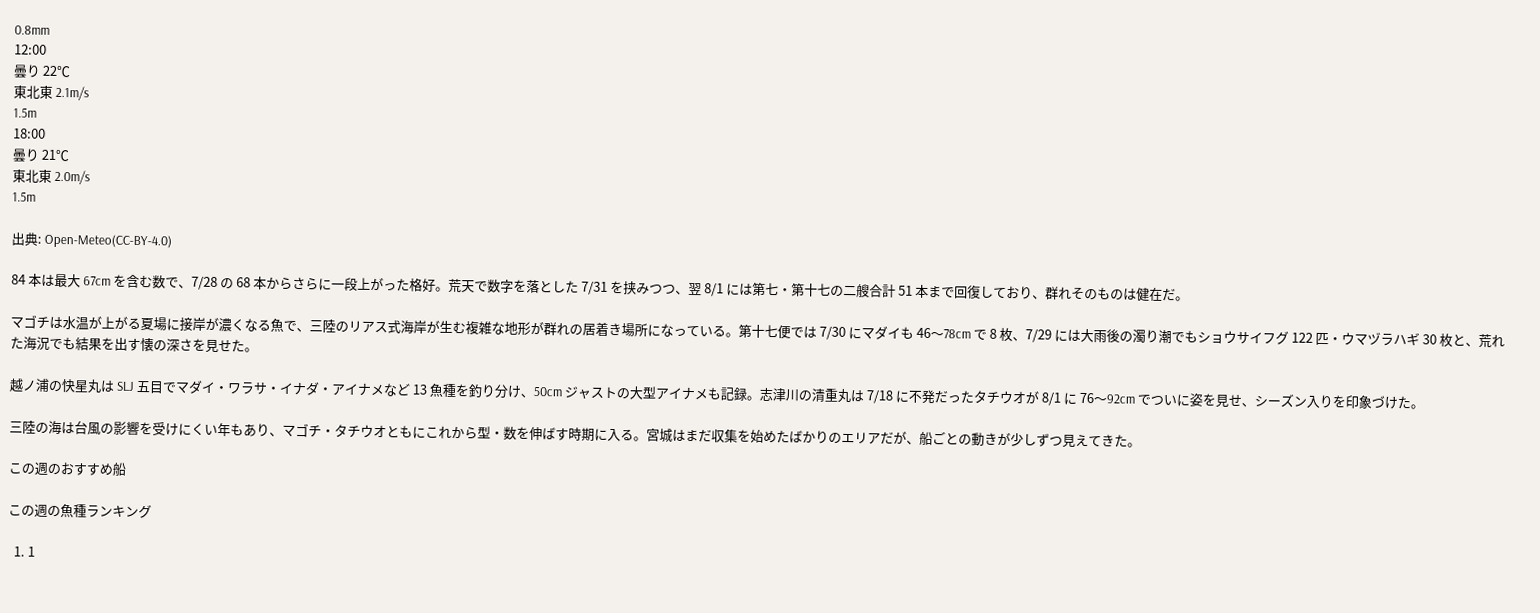0.8mm
12:00
曇り 22℃
東北東 2.1m/s
1.5m
18:00
曇り 21℃
東北東 2.0m/s
1.5m

出典: Open-Meteo(CC-BY-4.0)

84 本は最大 67cm を含む数で、7/28 の 68 本からさらに一段上がった格好。荒天で数字を落とした 7/31 を挟みつつ、翌 8/1 には第七・第十七の二艘合計 51 本まで回復しており、群れそのものは健在だ。

マゴチは水温が上がる夏場に接岸が濃くなる魚で、三陸のリアス式海岸が生む複雑な地形が群れの居着き場所になっている。第十七便では 7/30 にマダイも 46〜78cm で 8 枚、7/29 には大雨後の濁り潮でもショウサイフグ 122 匹・ウマヅラハギ 30 枚と、荒れた海況でも結果を出す懐の深さを見せた。

越ノ浦の快星丸は SLJ 五目でマダイ・ワラサ・イナダ・アイナメなど 13 魚種を釣り分け、50cm ジャストの大型アイナメも記録。志津川の清重丸は 7/18 に不発だったタチウオが 8/1 に 76〜92cm でついに姿を見せ、シーズン入りを印象づけた。

三陸の海は台風の影響を受けにくい年もあり、マゴチ・タチウオともにこれから型・数を伸ばす時期に入る。宮城はまだ収集を始めたばかりのエリアだが、船ごとの動きが少しずつ見えてきた。

この週のおすすめ船

この週の魚種ランキング

  1. 1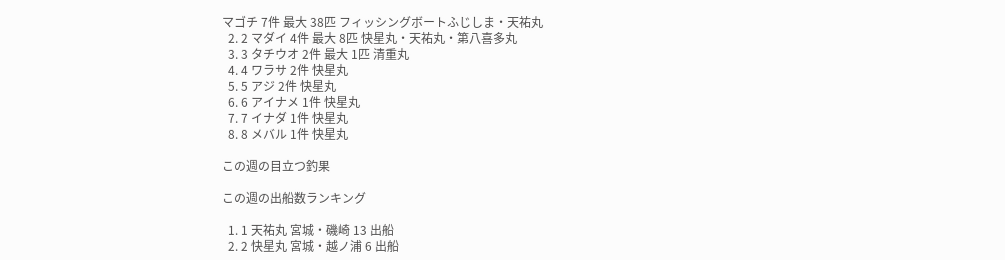マゴチ 7件 最大 38匹 フィッシングボートふじしま・天祐丸
  2. 2 マダイ 4件 最大 8匹 快星丸・天祐丸・第八喜多丸
  3. 3 タチウオ 2件 最大 1匹 清重丸
  4. 4 ワラサ 2件 快星丸
  5. 5 アジ 2件 快星丸
  6. 6 アイナメ 1件 快星丸
  7. 7 イナダ 1件 快星丸
  8. 8 メバル 1件 快星丸

この週の目立つ釣果

この週の出船数ランキング

  1. 1 天祐丸 宮城・磯崎 13 出船
  2. 2 快星丸 宮城・越ノ浦 6 出船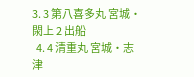3. 3 第八喜多丸 宮城・閖上 2 出船
  4. 4 清重丸 宮城・志津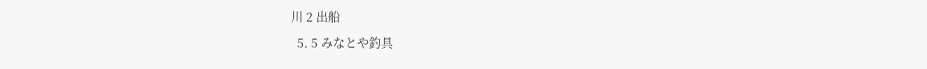川 2 出船
  5. 5 みなとや釣具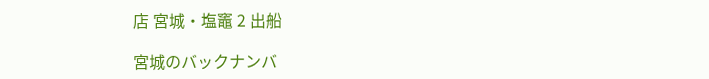店 宮城・塩竈 2 出船

宮城のバックナンバ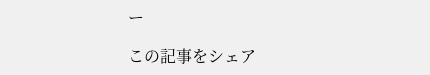ー

この記事をシェア